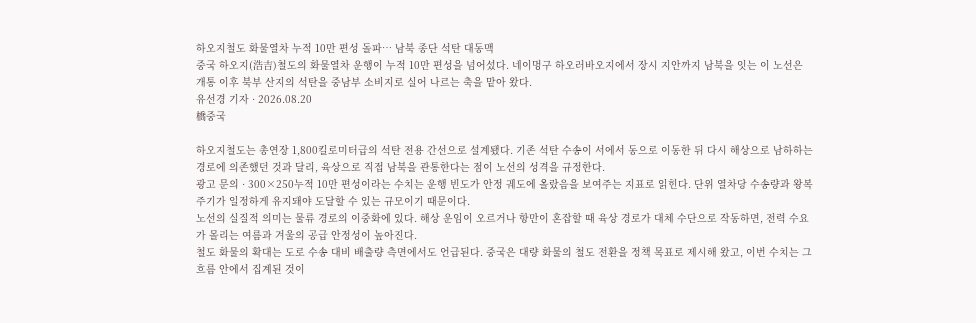하오지철도 화물열차 누적 10만 편성 돌파… 남북 종단 석탄 대동맥
중국 하오지(浩吉)철도의 화물열차 운행이 누적 10만 편성을 넘어섰다. 네이멍구 하오러바오지에서 장시 지안까지 남북을 잇는 이 노선은 개통 이후 북부 산지의 석탄을 중남부 소비지로 실어 나르는 축을 맡아 왔다.
유선경 기자 · 2026.08.20
橋중국

하오지철도는 총연장 1,800킬로미터급의 석탄 전용 간선으로 설계됐다. 기존 석탄 수송이 서에서 동으로 이동한 뒤 다시 해상으로 남하하는 경로에 의존했던 것과 달리, 육상으로 직접 남북을 관통한다는 점이 노선의 성격을 규정한다.
광고 문의 · 300×250누적 10만 편성이라는 수치는 운행 빈도가 안정 궤도에 올랐음을 보여주는 지표로 읽힌다. 단위 열차당 수송량과 왕복 주기가 일정하게 유지돼야 도달할 수 있는 규모이기 때문이다.
노선의 실질적 의미는 물류 경로의 이중화에 있다. 해상 운임이 오르거나 항만이 혼잡할 때 육상 경로가 대체 수단으로 작동하면, 전력 수요가 몰리는 여름과 겨울의 공급 안정성이 높아진다.
철도 화물의 확대는 도로 수송 대비 배출량 측면에서도 언급된다. 중국은 대량 화물의 철도 전환을 정책 목표로 제시해 왔고, 이번 수치는 그 흐름 안에서 집계된 것이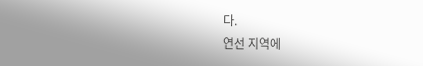다.
연선 지역에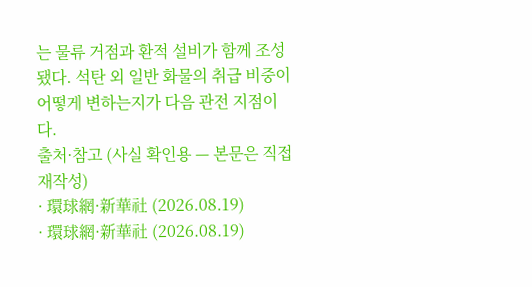는 물류 거점과 환적 설비가 함께 조성됐다. 석탄 외 일반 화물의 취급 비중이 어떻게 변하는지가 다음 관전 지점이다.
출처·참고 (사실 확인용 — 본문은 직접 재작성)
· 環球網·新華社 (2026.08.19)
· 環球網·新華社 (2026.08.19)